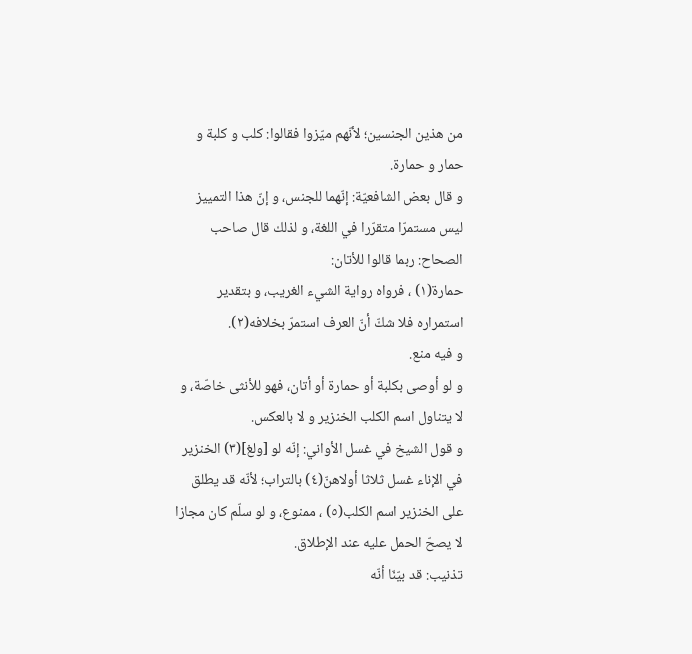من هذين الجنسين؛ لأنّهم ميّزوا فقالوا: كلب و كلبة و حمار و حمارة.
و قال بعض الشافعيّة: إنّهما للجنس، و إنّ هذا التمييز ليس مستمرّا متقرّرا في اللغة، و لذلك قال صاحب الصحاح: ربما قالوا للأتان:
حمارة(١) ، فرواه رواية الشيء الغريب، و بتقدير استمراره فلا شكّ أنّ العرف استمرّ بخلافه(٢).
و فيه منع.
و لو أوصى بكلبة أو حمارة أو أتان، فهو للأنثى خاصّة، و لا يتناول اسم الكلب الخنزير و لا بالعكس.
و قول الشيخ في غسل الأواني: إنّه لو [ولغ](٣) الخنزير في الإناء غسل ثلاثا أولاهنّ(٤) بالتراب؛ لأنّه قد يطلق على الخنزير اسم الكلب(٥) ، ممنوع، و لو سلّم كان مجازا لا يصحّ الحمل عليه عند الإطلاق.
تذنيب: قد بيّنّا أنّه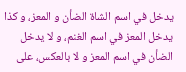يدخل في اسم الشاة الضأن و المعز، و كذا يدخل المعز في اسم الغنم، و لا يدخل الضأن في اسم المعز و لا بالعكس، على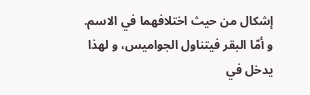إشكال من حيث اختلافهما في الاسم.
و أمّا البقر فيتناول الجواميس، و لهذا يدخل في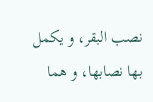نصب البقر، و يكمل بها نصابها، و هما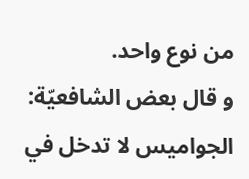من نوع واحد.
و قال بعض الشافعيّة: الجواميس لا تدخل في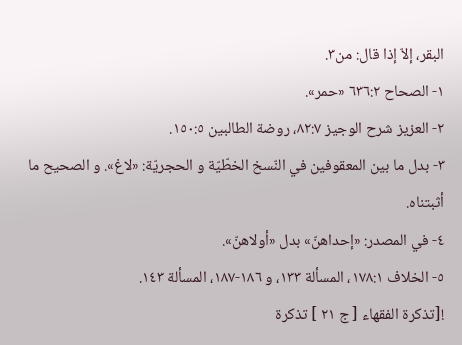البقر، إلاّ إذا قال: من٣.
١- الصحاح ٦٣٦:٢ «حمر».
٢- العزيز شرح الوجيز ٨٢:٧، روضة الطالبين ١٥٠:٥.
٣- بدل ما بين المعقوفين في النّسخ الخطّيّة و الحجريّة: «لاغ». و الصحيح ما أثبتناه.
٤- في المصدر: «إحداهنّ» بدل «أولاهنّ».
٥- الخلاف ١٧٨:١، المسألة ١٣٣، و ١٨٦-١٨٧، المسألة ١٤٣.
![تذكرة الفقهاء [ ج ٢١ ] تذكرة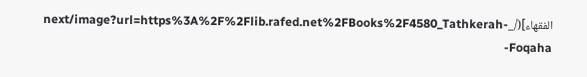الفقهاء](/_next/image?url=https%3A%2F%2Flib.rafed.net%2FBooks%2F4580_Tathkerah-Foqaha-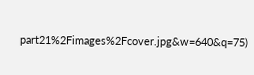part21%2Fimages%2Fcover.jpg&w=640&q=75)